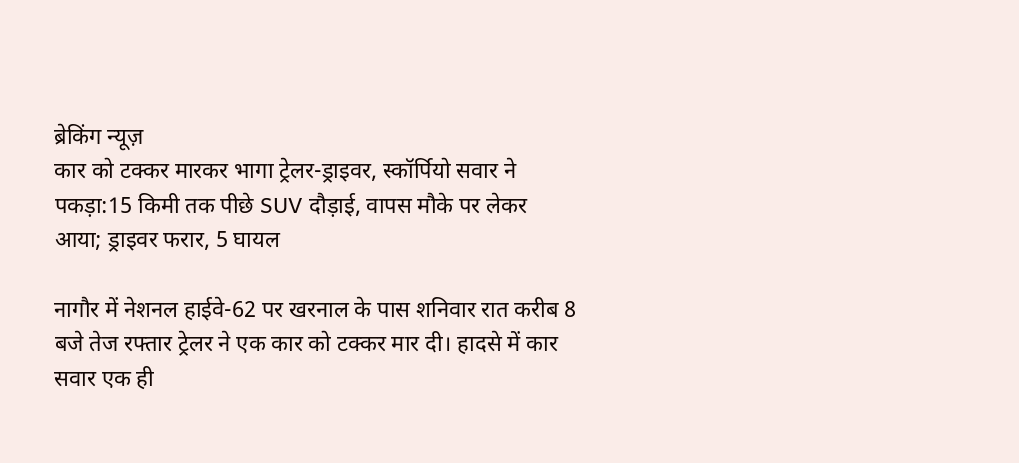ब्रेकिंग न्यूज़
कार को टक्कर मारकर भागा ट्रेलर-ड्राइवर, स्कॉर्पियो सवार ने पकड़ा:15 किमी तक पीछे SUV दौड़ाई, वापस मौके पर लेकर आया; ड्राइवर फरार, 5 घायल

नागौर में नेशनल हाईवे-62 पर खरनाल के पास शनिवार रात करीब 8 बजे तेज रफ्तार ट्रेलर ने एक कार को टक्कर मार दी। हादसे में कार सवार एक ही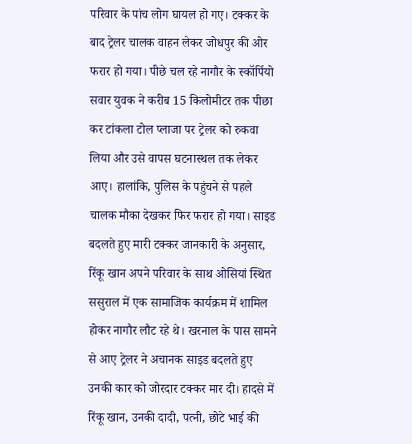परिवार के पांच लोग घायल हो गए। टक्कर के बाद ट्रेलर चालक वाहन लेकर जोधपुर की ओर फरार हो गया। पीछे चल रहे नागौर के स्कॉर्पियो सवार युवक ने करीब 15 किलोमीटर तक पीछा कर टांकला टोल प्लाजा पर ट्रेलर को रुकवा लिया और उसे वापस घटनास्थल तक लेकर आए। हालांकि, पुलिस के पहुंचने से पहले चालक मौका देखकर फिर फरार हो गया। साइड बदलते हुए मारी टक्कर जानकारी के अनुसार, रिंकू खान अपने परिवार के साथ ओसियां स्थित ससुराल में एक सामाजिक कार्यक्रम में शामिल होकर नागौर लौट रहे थे। खरनाल के पास सामने से आए ट्रेलर ने अचानक साइड बदलते हुए उनकी कार को जोरदार टक्कर मार दी। हादसे में रिंकू खान, उनकी दादी, पत्नी, छोटे भाई की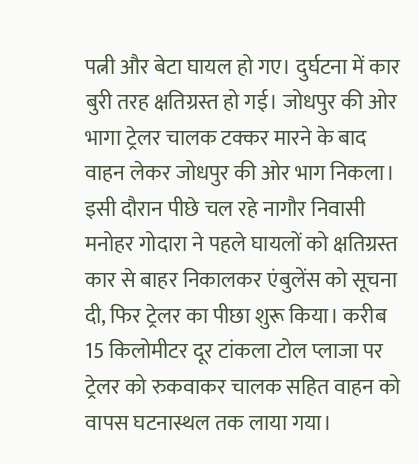पत्नी और बेटा घायल हो गए। दुर्घटना में कार बुरी तरह क्षतिग्रस्त हो गई। जोधपुर की ओर भागा ट्रेलर चालक टक्कर मारने के बाद वाहन लेकर जोधपुर की ओर भाग निकला। इसी दौरान पीछे चल रहे नागौर निवासी मनोहर गोदारा ने पहले घायलों को क्षतिग्रस्त कार से बाहर निकालकर एंबुलेंस को सूचना दी, फिर ट्रेलर का पीछा शुरू किया। करीब 15 किलोमीटर दूर टांकला टोल प्लाजा पर ट्रेलर को रुकवाकर चालक सहित वाहन को वापस घटनास्थल तक लाया गया।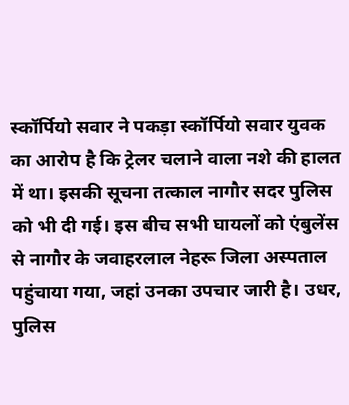स्कॉर्पियो सवार ने पकड़ा स्कॉर्पियो सवार युवक का आरोप है कि ट्रेलर चलाने वाला नशे की हालत में था। इसकी सूचना तत्काल नागौर सदर पुलिस को भी दी गई। इस बीच सभी घायलों को एंबुलेंस से नागौर के जवाहरलाल नेहरू जिला अस्पताल पहुंचाया गया, जहां उनका उपचार जारी है। उधर, पुलिस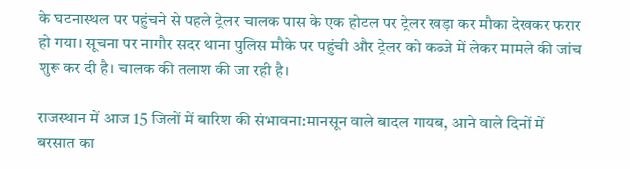के घटनास्थल पर पहुंचने से पहले ट्रेलर चालक पास के एक होटल पर ट्रेलर खड़ा कर मौका देखकर फरार हो गया। सूचना पर नागौर सदर थाना पुलिस मौके पर पहुंची और ट्रेलर को कब्जे में लेकर मामले की जांच शुरू कर दी है। चालक की तलाश की जा रही है।

राजस्थान में आज 15 जिलों में बारिश की संभावना:मानसून वाले बादल गायब, आने वाले दिनों में बरसात का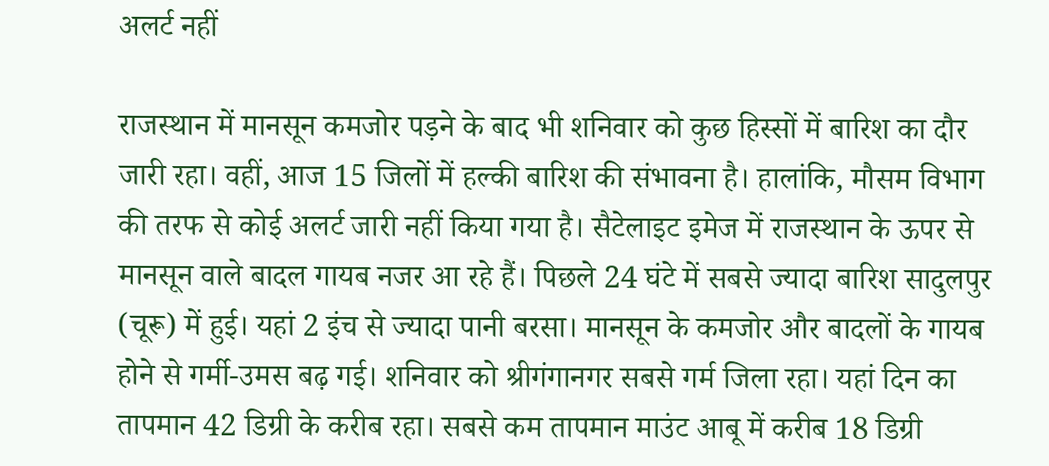अलर्ट नहीं

राजस्थान में मानसून कमजोर पड़ने के बाद भी शनिवार को कुछ हिस्सों में बारिश का दौर जारी रहा। वहीं, आज 15 जिलों में हल्की बारिश की संभावना है। हालांकि, मौसम विभाग की तरफ से कोई अलर्ट जारी नहीं किया गया है। सैटेलाइट इमेज में राजस्थान के ऊपर से मानसून वाले बादल गायब नजर आ रहे हैं। पिछले 24 घंटे में सबसे ज्यादा बारिश सादुलपुर (चूरू) में हुई। यहां 2 इंच से ज्यादा पानी बरसा। मानसून के कमजोर और बादलों के गायब होने से गर्मी-उमस बढ़ गई। शनिवार को श्रीगंगानगर सबसे गर्म जिला रहा। यहां दिन का तापमान 42 डिग्री के करीब रहा। सबसे कम तापमान माउंट आबू में करीब 18 डिग्री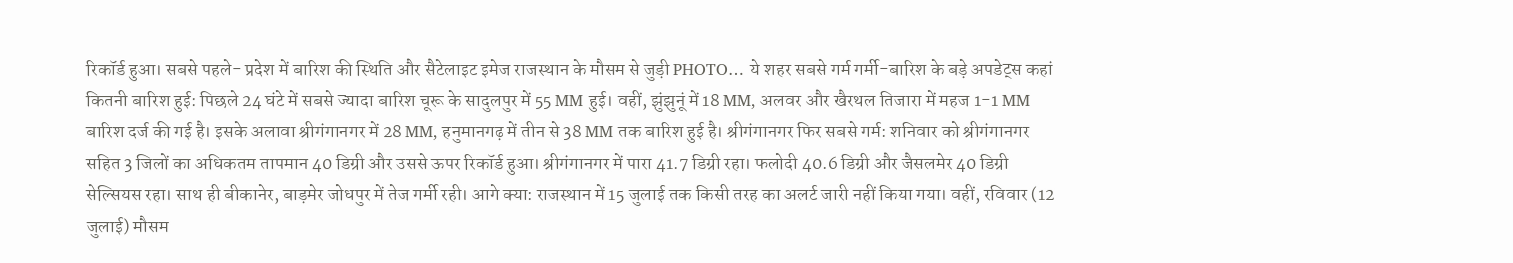रिकॉर्ड हुआ। सबसे पहले- प्रदेश में बारिश की स्थिति और सैटेलाइट इमेज राजस्थान के मौसम से जुड़ी PHOTO… ये शहर सबसे गर्म गर्मी-बारिश के बड़े अपडेट्स कहां कितनी बारिश हुई: पिछले 24 घंटे में सबसे ज्यादा बारिश चूरू के सादुलपुर में 55 MM हुई। वहीं, झुंझुनूं में 18 MM, अलवर और खैरथल तिजारा में महज 1-1 MM बारिश दर्ज की गई है। इसके अलावा श्रीगंगानगर में 28 MM, हनुमानगढ़ में तीन से 38 MM तक बारिश हुई है। श्रीगंगानगर फिर सबसे गर्म: शनिवार को श्रीगंगानगर सहित 3 जिलों का अधिकतम तापमान 40 डिग्री और उससे ऊपर रिकॉर्ड हुआ। श्रीगंगानगर में पारा 41.7 डिग्री रहा। फलोदी 40.6 डिग्री और जैसलमेर 40 डिग्री सेल्सियस रहा। साथ ही बीकानेर, बाड़मेर जोधपुर में तेज गर्मी रही। आगे क्या: राजस्थान में 15 जुलाई तक किसी तरह का अलर्ट जारी नहीं किया गया। वहीं, रविवार (12 जुलाई) मौसम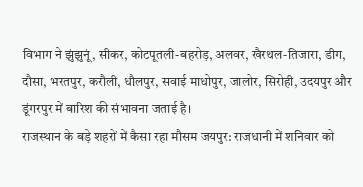विभाग ने झुंझुनूं, सीकर, कोटपूतली-बहरोड़, अलवर, खैरथल-तिजारा, डीग, दौसा, भरतपुर, करौली, धौलपुर, सवाई माधोपुर, जालोर, सिरोही, उदयपुर और डूंगरपुर में बारिश की संभावना जताई है।
राजस्थान के बड़े शहरों में कैसा रहा मौसम जयपुर: राजधानी में शनिवार को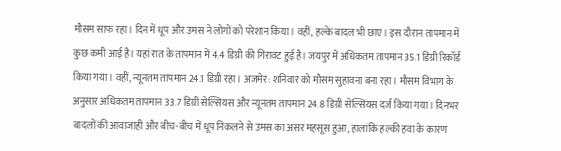मौसम साफ रहा। दिन में धूप और उमस ने लोगों को परेशान किया। वहीं, हल्के बादल भी छाए। इस दौरान तापमान में कुछ कमी आई है। यहां रात के तापमान में 4.4 डिग्री की गिरावट हुई है। जयपुर में अधिकतम तापमान 35.1 डिग्री रिकॉर्ड किया गया। वहीं, न्यूनतम तापमान 24.1 डिग्री रहा। अजमेर: शनिवार को मौसम सुहावना बना रहा। मौसम विभाग के अनुसार अधिकतम तापमान 33.7 डिग्री सेल्सियस और न्यूनतम तापमान 24.8 डिग्री सेल्सियस दर्ज किया गया। दिनभर बादलों की आवाजाही और बीच-बीच में धूप निकलने से उमस का असर महसूस हुआ, हालांकि हल्की हवा के कारण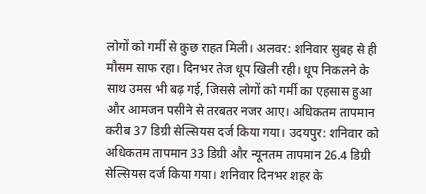लोगों को गर्मी से कुछ राहत मिली। अलवर: शनिवार सुबह से ही मौसम साफ रहा। दिनभर तेज धूप खिली रही। धूप निकलने के साथ उमस भी बढ़ गई, जिससे लोगों को गर्मी का एहसास हुआ और आमजन पसीने से तरबतर नजर आए। अधिकतम तापमान करीब 37 डिग्री सेल्सियस दर्ज किया गया। उदयपुर: शनिवार को अधिकतम तापमान 33 डिग्री और न्यूनतम तापमान 26.4 डिग्री सेल्सियस दर्ज किया गया। शनिवार दिनभर शहर के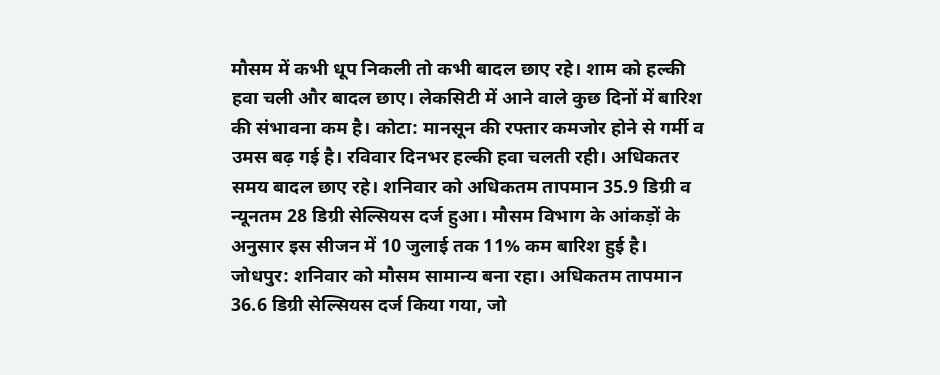मौसम में कभी धूप निकली तो कभी बादल छाए रहे। शाम को हल्की हवा चली और बादल छाए। लेकसिटी में आने वाले कुछ दिनों में बारिश की संभावना कम है। कोटा: मानसून की रफ्तार कमजोर होने से गर्मी व उमस बढ़ गई है। रविवार दिनभर हल्की हवा चलती रही। अधिकतर समय बादल छाए रहे। शनिवार को अधिकतम तापमान 35.9 डिग्री व न्यूनतम 28 डिग्री सेल्सियस दर्ज हुआ। मौसम विभाग के आंकड़ों के अनुसार इस सीजन में 10 जुलाई तक 11% कम बारिश हुई है। जोधपुर: शनिवार को मौसम सामान्य बना रहा। अधिकतम तापमान 36.6 डिग्री सेल्सियस दर्ज किया गया, जो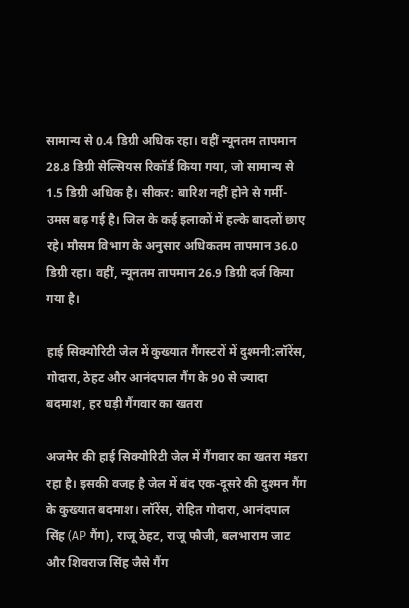सामान्य से 0.4 डिग्री अधिक रहा। वहीं न्यूनतम तापमान 28.8 डिग्री सेल्सियस रिकॉर्ड किया गया, जो सामान्य से 1.5 डिग्री अधिक है। सीकर: बारिश नहीं होने से गर्मी-उमस बढ़ गई है। जिल के कई इलाकों में हल्के बादलों छाए रहे। मौसम विभाग के अनुसार अधिकतम तापमान 36.0 डिग्री रहा। वहीं, न्यूनतम तापमान 26.9 डिग्री दर्ज किया गया है।

हाई सिक्योरिटी जेल में कुख्यात गैंगस्टरों में दुश्मनी:लॉरेंस, गोदारा, ठेहट और आनंदपाल गैंग के 90 से ज्यादा बदमाश, हर घड़ी गैंगवार का खतरा

अजमेर की हाई सिक्योरिटी जेल में गैंगवार का खतरा मंडरा रहा है। इसकी वजह है जेल में बंद एक-दूसरे की दुश्मन गैंग के कुख्यात बदमाश। लॉरेंस, रोहित गोदारा, आनंदपाल सिंह (AP गैंग), राजू ठेहट, राजू फौजी, बलभाराम जाट और शिवराज सिंह जैसे गैंग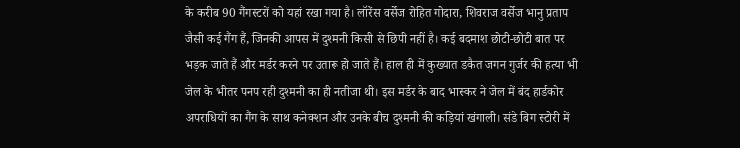के करीब 90 गैंगस्टरों को यहां रखा गया है। लॉरेंस वर्सेज रोहित गोदारा, शिवराज वर्सेज भानु प्रताप जैसी कई गैंग हैं, जिनकी आपस में दुश्मनी किसी से छिपी नहीं है। कई बदमाश छोटी-छोटी बात पर भड़क जाते हैं और मर्डर करने पर उतारू हो जाते हैं। हाल ही में कुख्यात डकैत जगन गुर्जर की हत्या भी जेल के भीतर पनप रही दुश्मनी का ही नतीजा थी। इस मर्डर के बाद भास्कर ने जेल में बंद हार्डकोर अपराधियों का गैंग के साथ कनेक्शन और उनके बीच दुश्मनी की कड़ियां खंगाली। संडे बिग स्टोरी में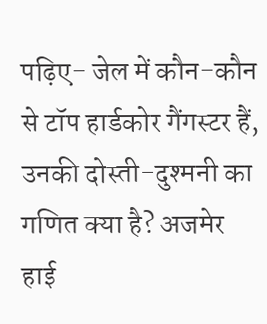पढ़िए- जेल में कौन-कौन से टॉप हार्डकोर गैंगस्टर हैं, उनकी दोस्ती-दुश्मनी का गणित क्या है? अजमेर हाई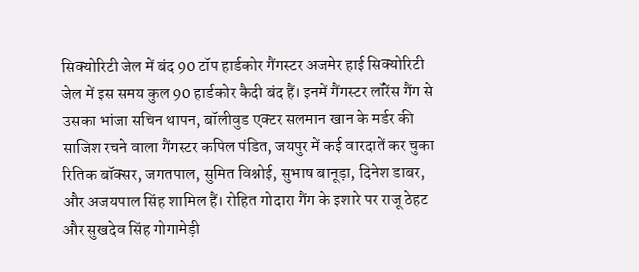सिक्योरिटी जेल में बंद 90 टॉप हार्डकोर गैंगस्टर अजमेर हाई सिक्योरिटी जेल में इस समय कुल 90 हार्डकोर कैदी बंद हैं। इनमें गैंगस्टर लॉरेंस गैंग से उसका भांजा सचिन थापन, बॉलीवुड एक्टर सलमान खान के मर्डर की साजिश रचने वाला गैंगस्टर कपिल पंडित, जयपुर में कई वारदातें कर चुका रितिक बॉक्सर, जगतपाल, सुमित विश्नोई, सुभाष बानूड़ा, दिनेश डाबर, और अजयपाल सिंह शामिल हैं। रोहित गोदारा गैंग के इशारे पर राजू ठेहट और सुखदेव सिंह गोगामेड़ी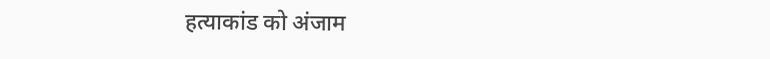हत्याकांड को अंजाम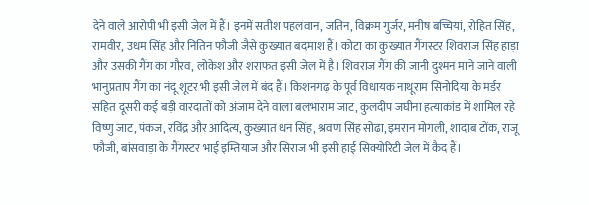देने वाले आरोपी भी इसी जेल में हैं। इनमें सतीश पहलवान, जतिन, विक्रम गुर्जर, मनीष बच्चियां, रोहित सिंह, रामवीर, उधम सिंह और नितिन फौजी जैसे कुख्यात बदमाश हैं। कोटा का कुख्यात गैंगस्टर शिवराज सिंह हाड़ा और उसकी गैंग का गौरव, लोकेश और शराफत इसी जेल में है। शिवराज गैंग की जानी दुश्मन माने जाने वाली भानुप्रताप गैंग का नंदू शूटर भी इसी जेल में बंद हैं। किशनगढ़ के पूर्व विधायक नाथूराम सिनोदिया के मर्डर सहित दूसरी कई बड़ी वारदातों को अंजाम देने वाला बलभाराम जाट, कुलदीप जघीना हत्याकांड में शामिल रहे विष्णु जाट, पंकज, रविंद्र और आदित्य, कुख्यात धन सिंह, श्रवण सिंह सोढा, इमरान मोगली, शादाब टोंक, राजू फौजी, बांसवाड़ा के गैंगस्टर भाई इम्तियाज और सिराज भी इसी हाई सिक्योरिटी जेल में कैद हैं।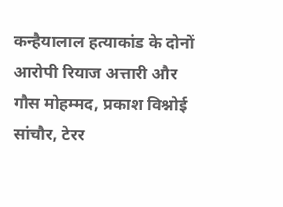कन्हैयालाल हत्याकांड के दोनों आरोपी रियाज अत्तारी और गौस मोहम्मद, प्रकाश विश्नोई सांचौर, टेरर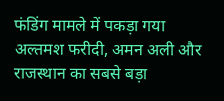फंडिंग मामले में पकड़ा गया अल्तमश फरीदी, अमन अली और राजस्थान का सबसे बड़ा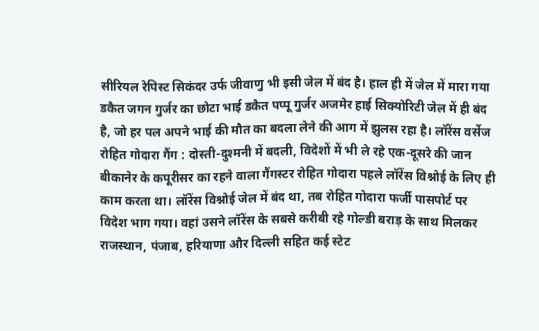सीरियल रेपिस्ट सिकंदर उर्फ जीवाणु भी इसी जेल में बंद है। हाल ही में जेल में मारा गया डकैत जगन गुर्जर का छोटा भाई डकैत पप्पू गुर्जर अजमेर हाई सिक्योरिटी जेल में ही बंद है, जो हर पल अपने भाई की मौत का बदला लेने की आग में झुलस रहा है। लॉरेंस वर्सेज रोहित गोदारा गैंग : दोस्ती-दुश्मनी में बदली, विदेशों में भी ले रहे एक-दूसरे की जान बीकानेर के कपूरीसर का रहने वाला गैंगस्टर रोहित गोदारा पहले लॉरेंस विश्नोई के लिए ही काम करता था। लॉरेंस विश्नोई जेल में बंद था, तब रोहित गोदारा फर्जी पासपोर्ट पर विदेश भाग गया। वहां उसने लॉरेंस के सबसे करीबी रहे गोल्डी बराड़ के साथ मिलकर राजस्थान, पंजाब, हरियाणा और दिल्ली सहित कई स्टेट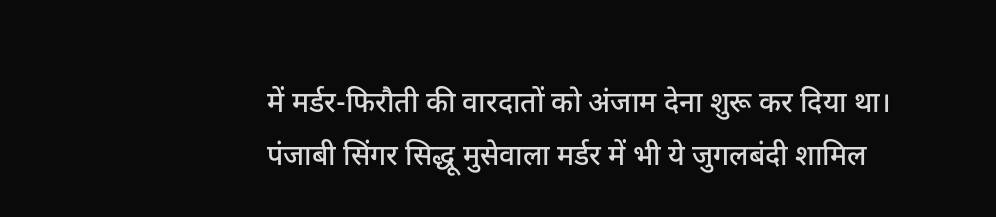में मर्डर-फिरौती की वारदातों को अंजाम देना शुरू कर दिया था। पंजाबी सिंगर सिद्धू मुसेवाला मर्डर में भी ये जुगलबंदी शामिल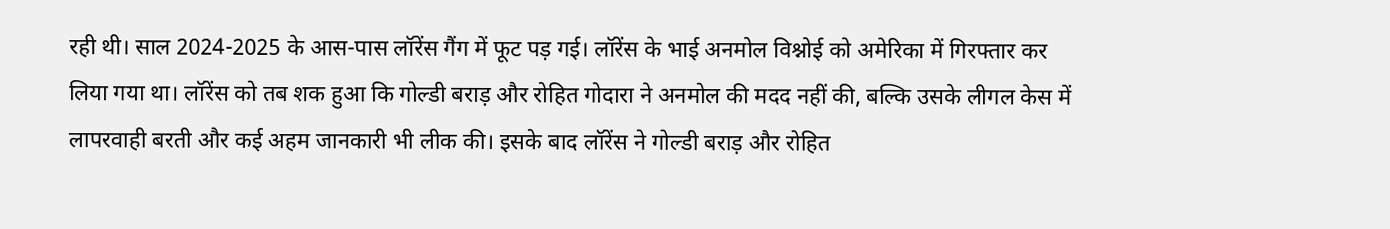रही थी। साल 2024-2025 के आस-पास लॉरेंस गैंग में फूट पड़ गई। लॉरेंस के भाई अनमोल विश्नोई को अमेरिका में गिरफ्तार कर लिया गया था। लॉरेंस को तब शक हुआ कि गोल्डी बराड़ और रोहित गोदारा ने अनमोल की मदद नहीं की, बल्कि उसके लीगल केस में लापरवाही बरती और कई अहम जानकारी भी लीक की। इसके बाद लॉरेंस ने गोल्डी बराड़ और रोहित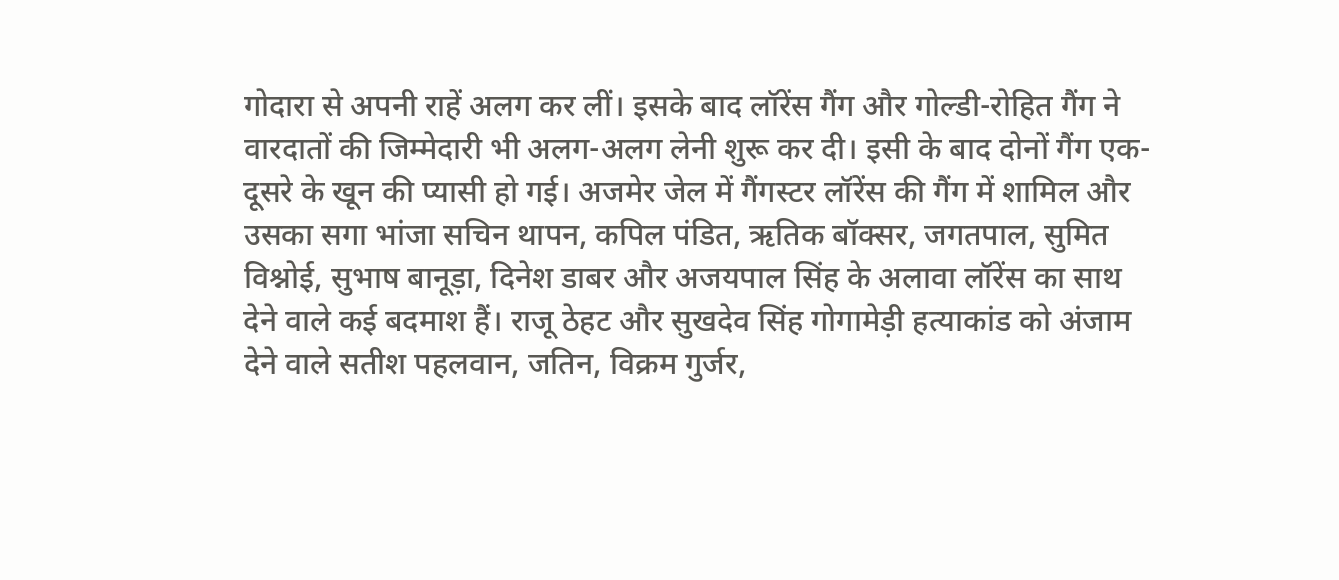गोदारा से अपनी राहें अलग कर लीं। इसके बाद लॉरेंस गैंग और गोल्डी-रोहित गैंग ने वारदातों की जिम्मेदारी भी अलग-अलग लेनी शुरू कर दी। इसी के बाद दोनों गैंग एक-दूसरे के खून की प्यासी हो गई। अजमेर जेल में गैंगस्टर लॉरेंस की गैंग में शामिल और उसका सगा भांजा सचिन थापन, कपिल पंडित, ऋतिक बॉक्सर, जगतपाल, सुमित विश्नोई, सुभाष बानूड़ा, दिनेश डाबर और अजयपाल सिंह के अलावा लॉरेंस का साथ देने वाले कई बदमाश हैं। राजू ठेहट और सुखदेव सिंह गोगामेड़ी हत्याकांड को अंजाम देने वाले सतीश पहलवान, जतिन, विक्रम गुर्जर,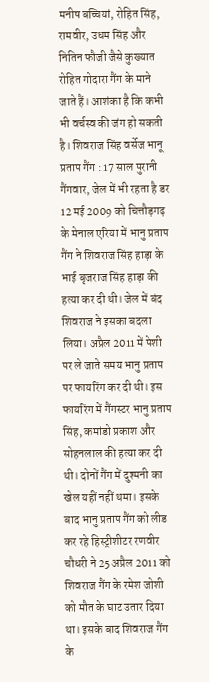मनीष बच्चियां, रोहित सिंह, रामवीर, उधम सिंह और नितिन फौजी जैसे कुख्यात रोहित गोदारा गैंग के माने जाते हैं। आशंका है कि कभी भी वर्चस्व की जंग हो सकती है। शिवराज सिंह वर्सेज भानू प्रताप गैंग : 17 साल पुरानी गैंगवार, जेल में भी रहता है डर 12 मई 2009 को चित्तौड़गढ़ के मेनाल एरिया में भानु प्रताप गैंग ने शिवराज सिंह हाड़ा के भाई बृजराज सिंह हाड़ा की हत्या कर दी थी। जेल में बंद शिवराज ने इसका बदला लिया। अप्रैल 2011 में पेशी पर ले जाते समय भानु प्रताप पर फायरिंग कर दी थी। इस फायरिंग में गैंगस्टर भानु प्रताप सिंह, कमांडो प्रकाश और सोहनलाल की हत्या कर दी थी। दोनों गैंग में दुश्मनी का खेल यहीं नहीं थमा। इसके बाद भानु प्रताप गैंग को लीड कर रहे हिस्ट्रीशीटर रणवीर चौधरी ने 25 अप्रैल 2011 को शिवराज गैंग के रमेश जोशी को मौत के घाट उतार दिया था। इसके बाद शिवराज गैंग के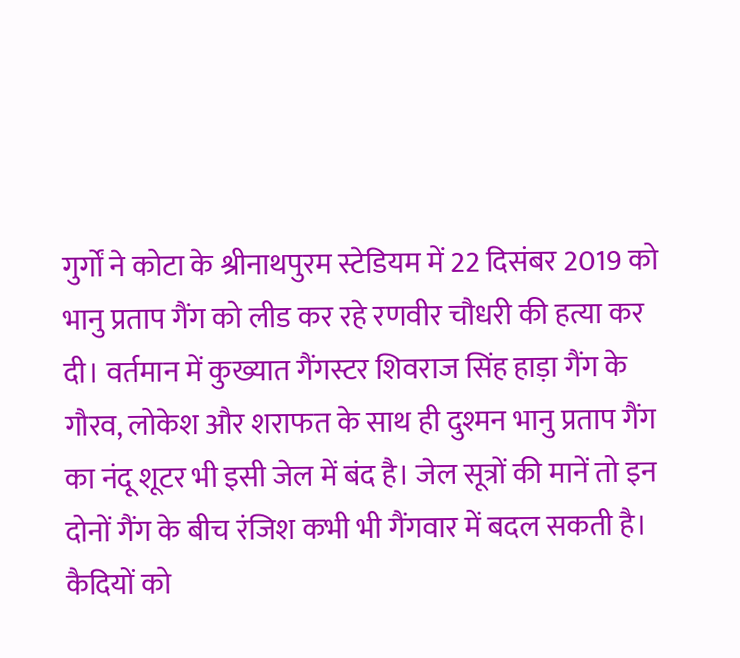गुर्गों ने कोटा के श्रीनाथपुरम स्टेडियम में 22 दिसंबर 2019 को भानु प्रताप गैंग को लीड कर रहे रणवीर चौधरी की हत्या कर दी। वर्तमान में कुख्यात गैंगस्टर शिवराज सिंह हाड़ा गैंग के गौरव, लोकेश और शराफत के साथ ही दुश्मन भानु प्रताप गैंग का नंदू शूटर भी इसी जेल में बंद है। जेल सूत्रों की मानें तो इन दोनों गैंग के बीच रंजिश कभी भी गैंगवार में बदल सकती है। कैदियों को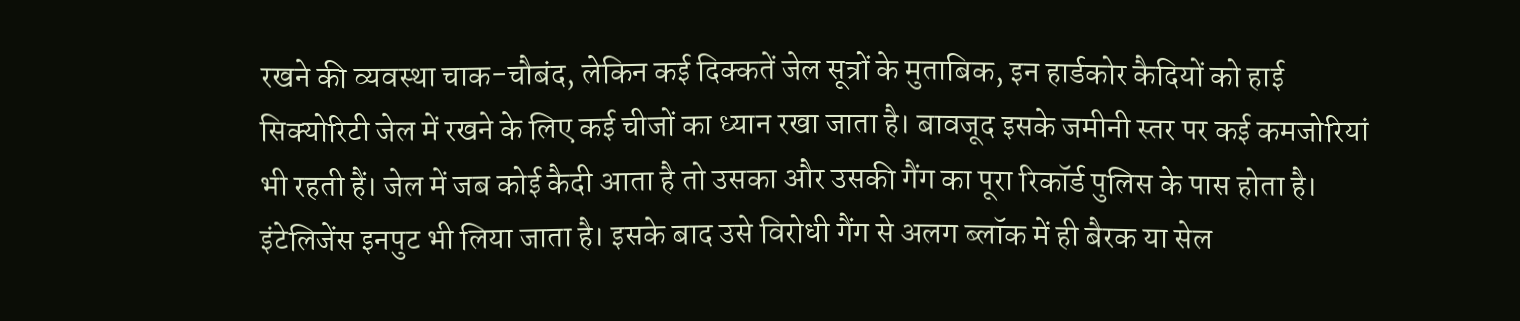रखने की व्यवस्था चाक-चौबंद, लेकिन कई दिक्कतें जेल सूत्रों के मुताबिक, इन हार्डकोर कैदियों को हाई सिक्योरिटी जेल में रखने के लिए कई चीजों का ध्यान रखा जाता है। बावजूद इसके जमीनी स्तर पर कई कमजोरियां भी रहती हैं। जेल में जब कोई कैदी आता है तो उसका और उसकी गैंग का पूरा रिकॉर्ड पुलिस के पास होता है। इंटेलिजेंस इनपुट भी लिया जाता है। इसके बाद उसे विरोधी गैंग से अलग ब्लॉक में ही बैरक या सेल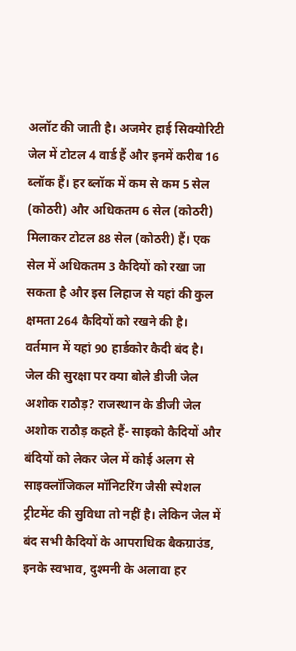अलॉट की जाती है। अजमेर हाई सिक्योरिटी जेल में टोटल 4 वार्ड हैं और इनमें करीब 16 ब्लॉक हैं। हर ब्लॉक में कम से कम 5 सेल (कोठरी) और अधिकतम 6 सेल (कोठरी) मिलाकर टोटल 88 सेल (कोठरी) हैं। एक सेल में अधिकतम 3 कैदियों को रखा जा सकता है और इस लिहाज से यहां की कुल क्षमता 264 कैदियों को रखने की है। वर्तमान में यहां 90 हार्डकोर कैदी बंद है। जेल की सुरक्षा पर क्या बोले डीजी जेल अशोक राठौड़? राजस्थान के डीजी जेल अशोक राठौड़ कहते हैं- साइको कैदियों और बंदियों को लेकर जेल में कोई अलग से साइक्लॉजिकल मॉनिटरिंग जैसी स्पेशल ट्रीटमेंट की सुविधा तो नहीं है। लेकिन जेल में बंद सभी कैदियों के आपराधिक बैकग्राउंड, इनके स्वभाव, दुश्मनी के अलावा हर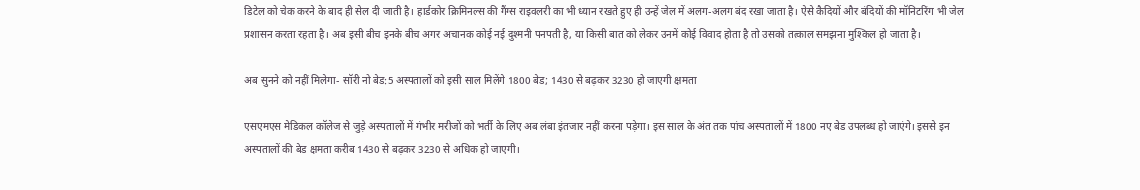डिटेल को चेक करने के बाद ही सेल दी जाती है। हार्डकोर क्रिमिनल्स की गैंग्स राइवलरी का भी ध्यान रखते हुए ही उन्हें जेल में अलग-अलग बंद रखा जाता है। ऐसे कैदियों और बंदियों की मॉनिटरिंग भी जेल प्रशासन करता रहता है। अब इसी बीच इनके बीच अगर अचानक कोई नई दुश्मनी पनपती है, या किसी बात को लेकर उनमें कोई विवाद होता है तो उसको तत्काल समझना मुश्किल हो जाता है।

अब सुनने को नहीं मिलेगा- सॉरी नो बेड:5 अस्पतालों को इसी साल मिलेंगे 1800 बेड; 1430 से बढ़कर 3230 हो जाएगी क्षमता

एसएमएस मेडिकल कॉलेज से जुड़े अस्पतालों में गंभीर मरीजों को भर्ती के लिए अब लंबा इंतजार नहीं करना पड़ेगा। इस साल के अंत तक पांच अस्पतालों में 1800 नए बेड उपलब्ध हो जाएंगे। इससे इन अस्पतालों की बेड क्षमता करीब 1430 से बढ़कर 3230 से अधिक हो जाएगी।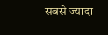सबसे ज्यादा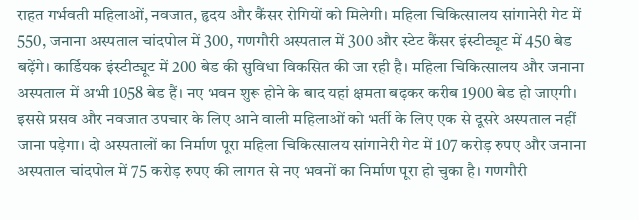राहत गर्भवती महिलाओं, नवजात, हृदय और कैंसर रोगियों को मिलेगी। महिला चिकित्सालय सांगानेरी गेट में 550, जनाना अस्पताल चांदपोल में 300, गणगौरी अस्पताल में 300 और स्टेट कैंसर इंस्टीट्यूट में 450 बेड बढ़ेंगे। कार्डियक इंस्टीट्यूट में 200 बेड की सुविधा विकसित की जा रही है। महिला चिकित्सालय और जनाना अस्पताल में अभी 1058 बेड हैं। नए भवन शुरू होने के बाद यहां क्षमता बढ़कर करीब 1900 बेड हो जाएगी। इससे प्रसव और नवजात उपचार के लिए आने वाली महिलाओं को भर्ती के लिए एक से दूसरे अस्पताल नहीं जाना पड़ेगा। दो अस्पतालों का निर्माण पूरा महिला चिकित्सालय सांगानेरी गेट में 107 करोड़ रुपए और जनाना अस्पताल चांदपोल में 75 करोड़ रुपए की लागत से नए भवनों का निर्माण पूरा हो चुका है। गणगौरी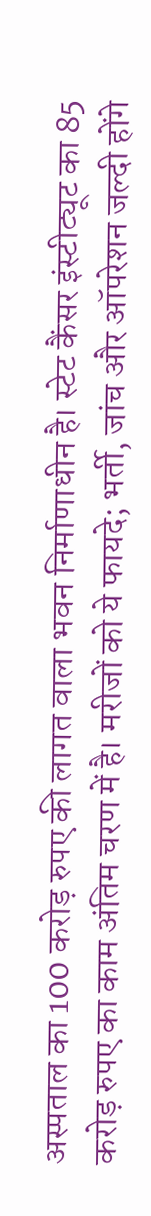अस्पताल का 100 करोड़ रुपए की लागत वाला भवन निर्माणाधीन है। स्टेट कैंसर इंस्टीट्यूट का 85 करोड़ रुपए का काम अंतिम चरण में है। मरीजों को ये फायदे; भर्ती, जांच और ऑपरेशन जल्दी होंगे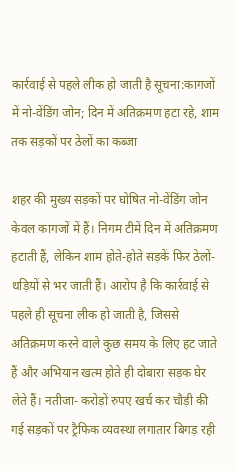कार्रवाई से पहले लीक हो जाती है सूचना:कागजों में नो-वेंडिंग जोन; दिन में अतिक्रमण हटा रहे, शाम तक सड़कों पर ठेलों का कब्जा

शहर की मुख्य सड़कों पर घोषित नो-वेंडिंग जोन केवल कागजों में हैं। निगम टीमें दिन में अतिक्रमण हटाती हैं, लेकिन शाम होते-होते सड़कें फिर ठेलों-थड़ियों से भर जाती हैं। आरोप है कि कार्रवाई से पहले ही सूचना लीक हो जाती है, जिससे अतिक्रमण करने वाले कुछ समय के लिए हट जाते हैं और अभियान खत्म होते ही दोबारा सड़क घेर लेते हैं। नतीजा- करोड़ों रुपए खर्च कर चौड़ी की गई सड़कों पर ट्रैफिक व्यवस्था लगातार बिगड़ रही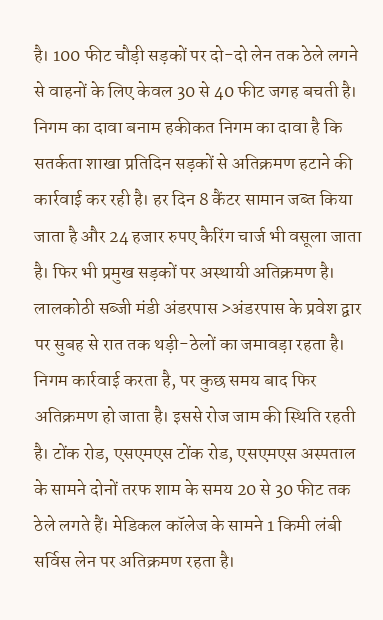है। 100 फीट चौड़ी सड़कों पर दो-दो लेन तक ठेले लगने से वाहनों के लिए केवल 30 से 40 फीट जगह बचती है। निगम का दावा बनाम हकीकत निगम का दावा है कि सतर्कता शाखा प्रतिदिन सड़कों से अतिक्रमण हटाने की कार्रवाई कर रही है। हर दिन 8 कैंटर सामान जब्त किया जाता है और 24 हजार रुपए कैरिंग चार्ज भी वसूला जाता है। फिर भी प्रमुख सड़कों पर अस्थायी अतिक्रमण है। लालकोठी सब्जी मंडी अंडरपास >अंडरपास के प्रवेश द्वार पर सुबह से रात तक थड़ी-ठेलों का जमावड़ा रहता है। निगम कार्रवाई करता है, पर कुछ समय बाद फिर अतिक्रमण हो जाता है। इससे रोज जाम की स्थिति रहती है। टोंक रोड, एसएमएस टोंक रोड, एसएमएस अस्पताल के सामने दोनों तरफ शाम के समय 20 से 30 फीट तक ठेले लगते हैं। मेडिकल कॉलेज के सामने 1 किमी लंबी सर्विस लेन पर अतिक्रमण रहता है।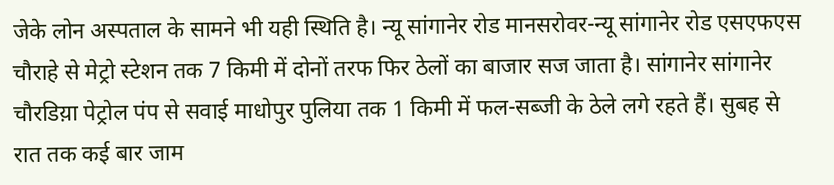जेके लोन अस्पताल के सामने भी यही स्थिति है। न्यू सांगानेर रोड मानसरोवर-न्यू सांगानेर रोड एसएफएस चौराहे से मेट्रो स्टेशन तक 7 किमी में दोनों तरफ फिर ठेलों का बाजार सज जाता है। सांगानेर सांगानेर चौरडिय़ा पेट्रोल पंप से सवाई माधोपुर पुलिया तक 1 किमी में फल-सब्जी के ठेले लगे रहते हैं। सुबह से रात तक कई बार जाम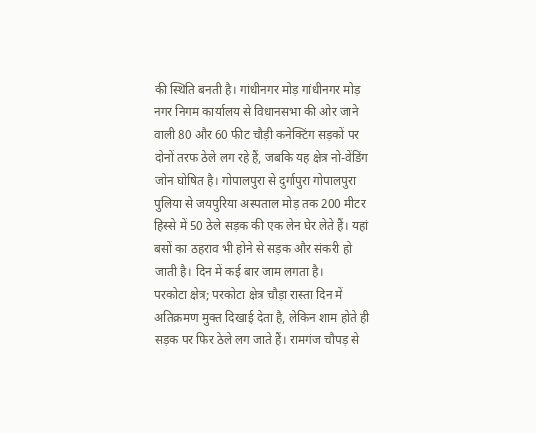की स्थिति बनती है। गांधीनगर मोड़ गांधीनगर मोड़ नगर निगम कार्यालय से विधानसभा की ओर जाने वाली 80 और 60 फीट चौड़ी कनेक्टिंग सड़कों पर दोनों तरफ ठेले लग रहे हैं, जबकि यह क्षेत्र नो-वेंडिंग जोन घोषित है। गोपालपुरा से दुर्गापुरा गोपालपुरा पुलिया से जयपुरिया अस्पताल मोड़ तक 200 मीटर हिस्से में 50 ठेले सड़क की एक लेन घेर लेते हैं। यहां बसों का ठहराव भी होने से सड़क और संकरी हो जाती है। दिन में कई बार जाम लगता है।
परकोटा क्षेत्र; परकोटा क्षेत्र चौड़ा रास्ता दिन में अतिक्रमण मुक्त दिखाई देता है, लेकिन शाम होते ही सड़क पर फिर ठेले लग जाते हैं। रामगंज चौपड़ से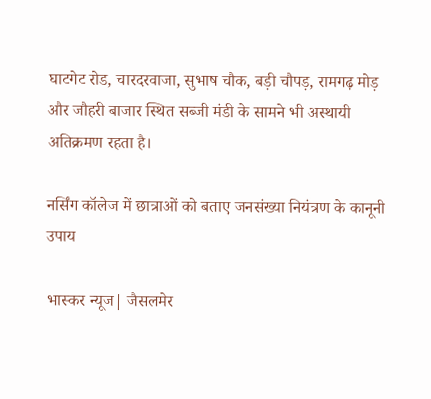घाटगेट रोड, चारदरवाजा, सुभाष चौक, बड़ी चौपड़, रामगढ़ मोड़ और जौहरी बाजार स्थित सब्जी मंडी के सामने भी अस्थायी अतिक्रमण रहता है।

नर्सिंग कॉलेज में छात्राओं को बताए जनसंख्या नियंत्रण के कानूनी उपाय

भास्कर न्यूज| जैसलमेर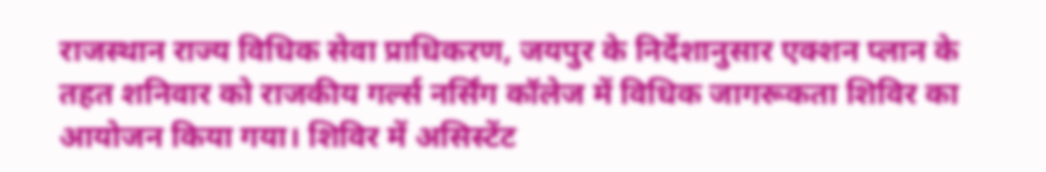राजस्थान राज्य विधिक सेवा प्राधिकरण, जयपुर के निर्देशानुसार एक्शन प्लान के तहत शनिवार को राजकीय गर्ल्स नर्सिंग कॉलेज में विधिक जागरूकता शिविर का आयोजन किया गया। शिविर में असिस्टेंट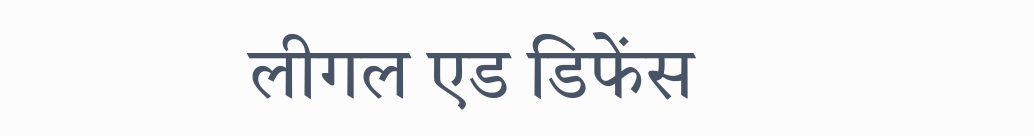लीगल एड डिफेंस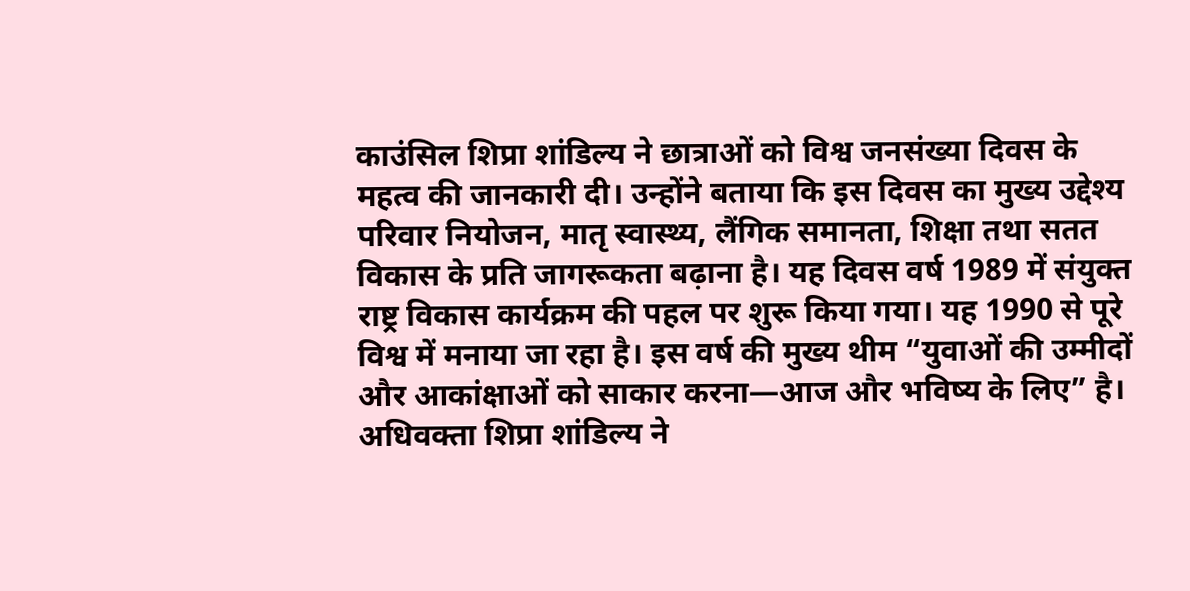काउंसिल शिप्रा शांडिल्य ने छात्राओं को विश्व जनसंख्या दिवस के महत्व की जानकारी दी। उन्होंने बताया कि इस दिवस का मुख्य उद्देश्य परिवार नियोजन, मातृ स्वास्थ्य, लैंगिक समानता, शिक्षा तथा सतत विकास के प्रति जागरूकता बढ़ाना है। यह दिवस वर्ष 1989 में संयुक्त राष्ट्र विकास कार्यक्रम की पहल पर शुरू किया गया। यह 1990 से पूरे विश्व में मनाया जा रहा है। इस वर्ष की मुख्य थीम “युवाओं की उम्मीदों और आकांक्षाओं को साकार करना—आज और भविष्य के लिए” है। अधिवक्ता शिप्रा शांडिल्य ने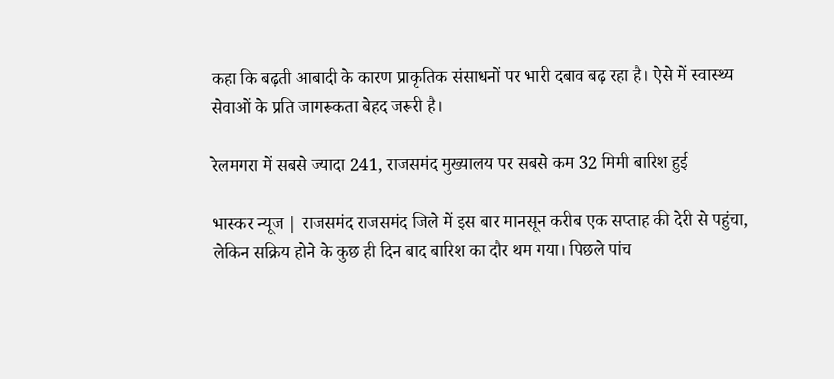कहा कि बढ़ती आबादी के कारण प्राकृतिक संसाधनों पर भारी दबाव बढ़ रहा है। ऐसे में स्वास्थ्य सेवाओं के प्रति जागरूकता बेहद जरूरी है।

रेलमगरा में सबसे ज्यादा 241, राजसमंद मुख्यालय पर सबसे कम 32 मिमी बारिश हुई

भास्कर न्यूज | राजसमंद राजसमंद जिले में इस बार मानसून करीब एक सप्ताह की देरी से पहुंचा, लेकिन सक्रिय होने के कुछ ही दिन बाद बारिश का दौर थम गया। पिछले पांच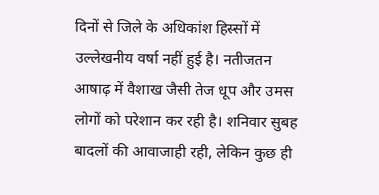दिनों से जिले के अधिकांश हिस्सों में उल्लेखनीय वर्षा नहीं हुई है। नतीजतन आषाढ़ में वैशाख जैसी तेज धूप और उमस लोगों को परेशान कर रही है। शनिवार सुबह बादलों की आवाजाही रही, लेकिन कुछ ही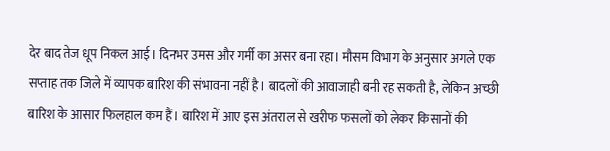देर बाद तेज धूप निकल आई। दिनभर उमस और गर्मी का असर बना रहा। मौसम विभाग के अनुसार अगले एक सप्ताह तक जिले में व्यापक बारिश की संभावना नहीं है। बादलों की आवाजाही बनी रह सकती है, लेकिन अच्छी बारिश के आसार फिलहाल कम हैं। बारिश में आए इस अंतराल से खरीफ फसलों को लेकर किसानों की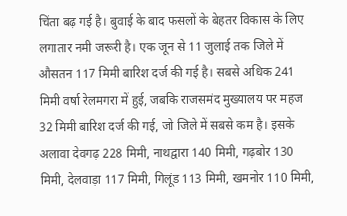चिंता बढ़ गई है। बुवाई के बाद फसलों के बेहतर विकास के लिए लगातार नमी जरूरी है। एक जून से 11 जुलाई तक जिले में औसतन 117 मिमी बारिश दर्ज की गई है। सबसे अधिक 241 मिमी वर्षा रेलमगरा में हुई, जबकि राजसमंद मुख्यालय पर महज 32 मिमी बारिश दर्ज की गई, जो जिले में सबसे कम है। इसके अलावा देवगढ़ 228 मिमी, नाथद्वारा 140 मिमी, गढ़बोर 130 मिमी, देलवाड़ा 117 मिमी, गिलूंड 113 मिमी, खमनोर 110 मिमी,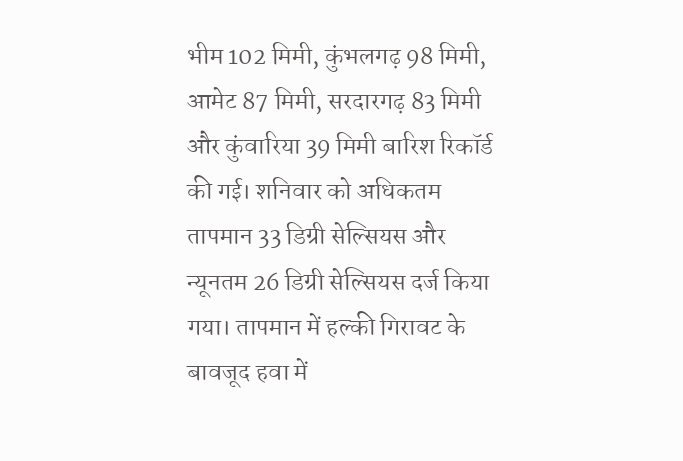भीम 102 मिमी, कुंभलगढ़ 98 मिमी, आमेट 87 मिमी, सरदारगढ़ 83 मिमी और कुंवारिया 39 मिमी बारिश रिकॉर्ड की गई। शनिवार को अधिकतम तापमान 33 डिग्री सेल्सियस और न्यूनतम 26 डिग्री सेल्सियस दर्ज किया गया। तापमान में हल्की गिरावट के बावजूद हवा में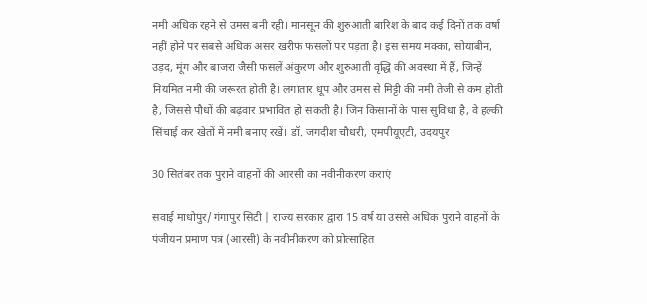नमी अधिक रहने से उमस बनी रही। मानसून की शुरुआती बारिश के बाद कई दिनों तक वर्षा नहीं होने पर सबसे अधिक असर खरीफ फसलों पर पड़ता है। इस समय मक्का, सोयाबीन, उड़द, मूंग और बाजरा जैसी फसलें अंकुरण और शुरुआती वृद्धि की अवस्था में हैं, जिन्हें नियमित नमी की जरूरत होती है। लगातार धूप और उमस से मिट्टी की नमी तेजी से कम होती है, जिससे पौधों की बढ़वार प्रभावित हो सकती है। जिन किसानों के पास सुविधा है, वे हल्की सिंचाई कर खेतों में नमी बनाए रखें। डॉ. जगदीश चौधरी, एमपीयूएटी, उदयपुर

30 सितंबर तक पुराने वाहनों की आरसी का नवीनीकरण कराएं

सवाई माधोपुर/ गंगापुर सिटी | राज्य सरकार द्वारा 15 वर्ष या उससे अधिक पुराने वाहनों के पंजीयन प्रमाण पत्र (आरसी) के नवीनीकरण को प्रोत्साहित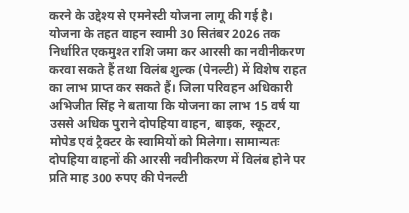करने के उद्देश्य से एमनेस्टी योजना लागू की गई है। योजना के तहत वाहन स्वामी 30 सितंबर 2026 तक निर्धारित एकमुश्त राशि जमा कर आरसी का नवीनीकरण करवा सकते हैं तथा विलंब शुल्क (पेनल्टी) में विशेष राहत का लाभ प्राप्त कर सकते हैं। जिला परिवहन अधिकारी अभिजीत सिंह ने बताया कि योजना का लाभ 15 वर्ष या उससे अधिक पुराने दोपहिया वाहन, बाइक, स्कूटर, मोपेड एवं ट्रैक्टर के स्वामियों को मिलेगा। सामान्यतः दोपहिया वाहनों की आरसी नवीनीकरण में विलंब होने पर प्रति माह 300 रुपए की पेनल्टी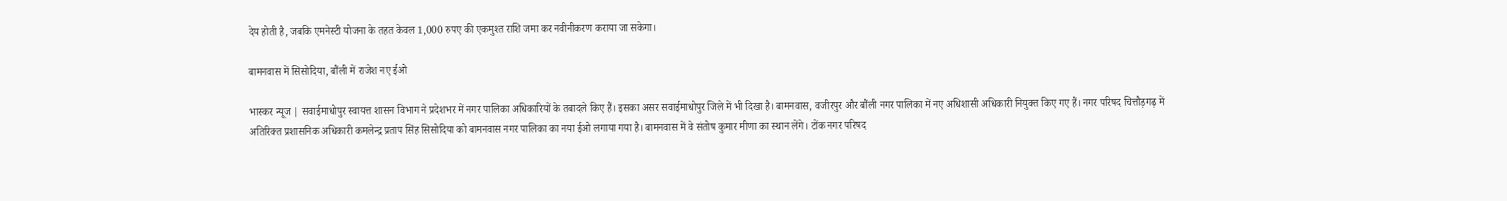देय होती है, जबकि एमनेस्टी योजना के तहत केवल 1,000 रुपए की एकमुश्त राशि जमा कर नवीनीकरण कराया जा सकेगा।

बामनवास में सिसोदिया, बौंली में राजेश नए ईओ

भास्कर न्यूज | सवाईमाधोपुर स्वायत्त शासन विभाग ने प्रदेशभर में नगर पालिका अधिकारियों के तबादले किए हैं। इसका असर सवाईमाधोपुर जिले में भी दिखा है। बामनवास, वजीरपुर और बौंली नगर पालिका में नए अधिशासी अधिकारी नियुक्त किए गए हैं। नगर परिषद चित्तौड़गढ़ में अतिरिक्त प्रशासनिक अधिकारी कमलेन्द्र प्रताप सिंह सिसोदिया को बामनवास नगर पालिका का नया ईओ लगाया गया है। बामनवास में वे संतोष कुमार मीणा का स्थान लेंगे। टोंक नगर परिषद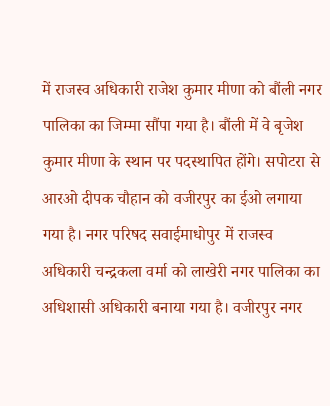में राजस्व अधिकारी राजेश कुमार मीणा को बौंली नगर पालिका का जिम्मा सौंपा गया है। बौंली में वे बृजेश कुमार मीणा के स्थान पर पदस्थापित होंगे। सपोटरा से आरओ दीपक चौहान को वजीरपुर का ईओ लगाया गया है। नगर परिषद सवाईमाधोपुर में राजस्व अधिकारी चन्द्रकला वर्मा को लाखेरी नगर पालिका का अधिशासी अधिकारी बनाया गया है। वजीरपुर नगर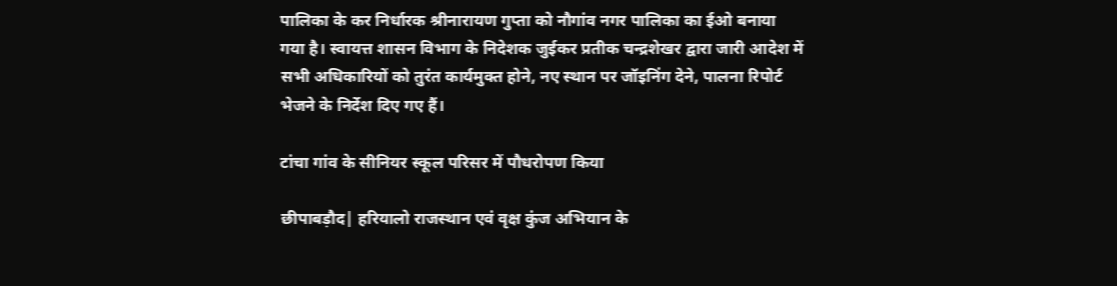पालिका के कर निर्धारक श्रीनारायण गुप्ता को नौगांव नगर पालिका का ईओ बनाया गया है। स्वायत्त शासन विभाग के निदेशक जुईकर प्रतीक चन्द्रशेखर द्वारा जारी आदेश में सभी अधिकारियों को तुरंत कार्यमुक्त होने, नए स्थान पर जॉइनिंग देने, पालना रिपोर्ट भेजने के निर्देश दिए गए हैं।

टांचा गांव के सीनियर स्कूल परिसर में पौधरोपण किया

छीपाबड़ौद| हरियालो राजस्थान एवं वृक्ष कुंज अभियान के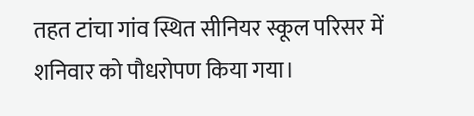तहत टांचा गांव स्थित सीनियर स्कूल परिसर में शनिवार को पौधरोपण किया गया।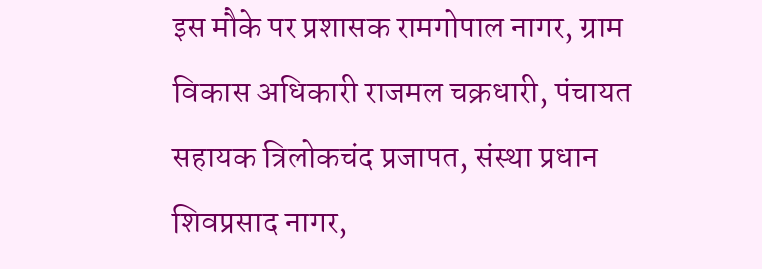इस मौके पर प्रशासक रामगोपाल नागर, ग्राम विकास अधिकारी राजमल चक्रधारी, पंचायत सहायक त्रिलोकचंद प्रजापत, संस्था प्रधान शिवप्रसाद नागर,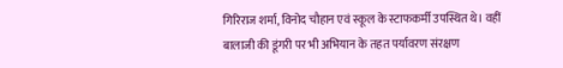गिरिराज शर्मा, विनोद चौहान एवं स्कूल के स्टाफकर्मी उपस्थित थे। वहीं बालाजी की डूंगरी पर भी अभियान के तहत पर्यावरण संरक्षण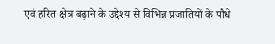एवं हरित क्षेत्र बढ़ाने के उद्देश्य से विभिन्न प्रजातियों के पौधे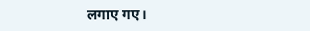लगाए गए।